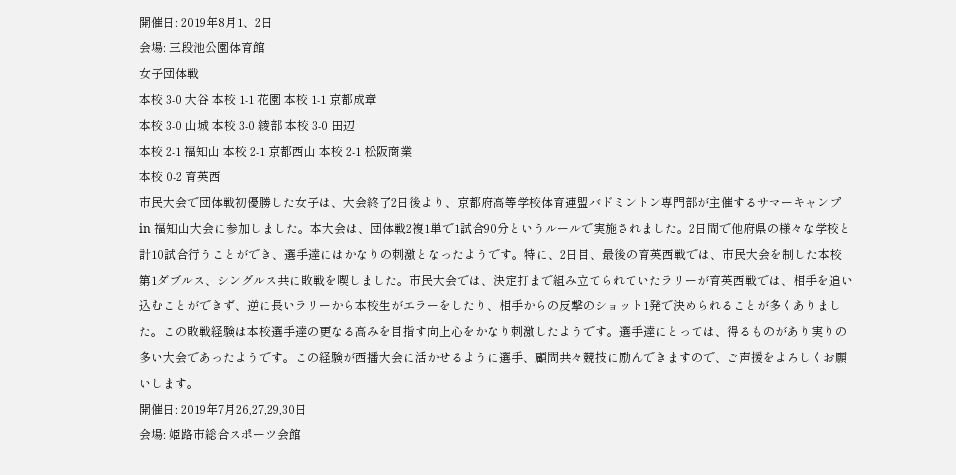開催日: 2019年8月1、2日
会場: 三段池公園体育館
女子団体戦
本校 3-0 大谷 本校 1-1 花園 本校 1-1 京都成章
本校 3-0 山城 本校 3-0 綾部 本校 3-0 田辺
本校 2-1 福知山 本校 2-1 京都西山 本校 2-1 松阪商業
本校 0-2 育英西
市民大会で団体戦初優勝した女子は、大会終了2日後より、京都府高等学校体育連盟バドミントン専門部が主催するサマーキャンプ in 福知山大会に参加しました。本大会は、団体戦2複1単で1試合90分というルールで実施されました。2日間で他府県の様々な学校と計10試合行うことができ、選手達にはかなりの刺激となったようです。特に、2日目、最後の育英西戦では、市民大会を制した本校第1ダブルス、シングルス共に敗戦を喫しました。市民大会では、決定打まで組み立てられていたラリーが育英西戦では、相手を追い込むことができず、逆に長いラリーから本校生がエラーをしたり、相手からの反撃のショット1発で決められることが多くありました。この敗戦経験は本校選手達の更なる高みを目指す向上心をかなり刺激したようです。選手達にとっては、得るものがあり実りの多い大会であったようです。この経験が西播大会に活かせるように選手、顧問共々競技に励んできますので、ご声援をよろしくお願いします。
開催日: 2019年7月26,27,29,30日
会場: 姫路市総合スポーツ会館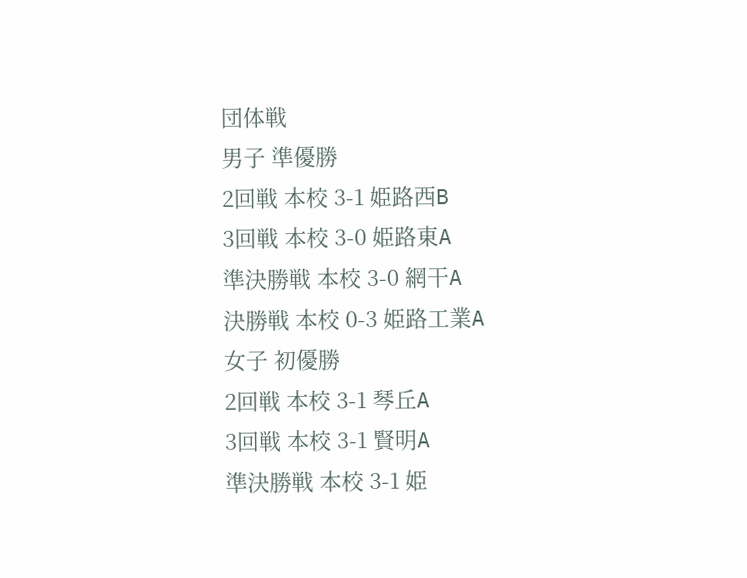団体戦
男子 準優勝
2回戦 本校 3-1 姫路西B
3回戦 本校 3-0 姫路東A
準決勝戦 本校 3-0 網干A
決勝戦 本校 0-3 姫路工業A
女子 初優勝
2回戦 本校 3-1 琴丘A
3回戦 本校 3-1 賢明A
準決勝戦 本校 3-1 姫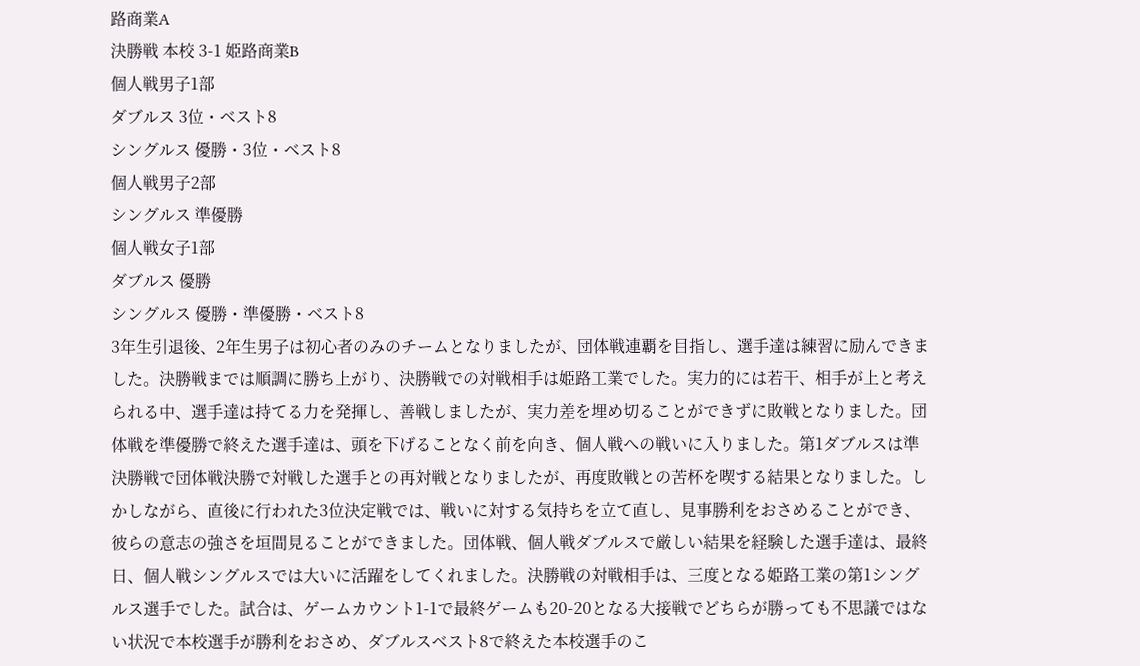路商業A
決勝戦 本校 3-1 姫路商業B
個人戦男子1部
ダブルス 3位・ベスト8
シングルス 優勝・3位・ベスト8
個人戦男子2部
シングルス 準優勝
個人戦女子1部
ダブルス 優勝
シングルス 優勝・準優勝・ベスト8
3年生引退後、2年生男子は初心者のみのチームとなりましたが、団体戦連覇を目指し、選手達は練習に励んできました。決勝戦までは順調に勝ち上がり、決勝戦での対戦相手は姫路工業でした。実力的には若干、相手が上と考えられる中、選手達は持てる力を発揮し、善戦しましたが、実力差を埋め切ることができずに敗戦となりました。団体戦を準優勝で終えた選手達は、頭を下げることなく前を向き、個人戦への戦いに入りました。第1ダブルスは準決勝戦で団体戦決勝で対戦した選手との再対戦となりましたが、再度敗戦との苦杯を喫する結果となりました。しかしながら、直後に行われた3位決定戦では、戦いに対する気持ちを立て直し、見事勝利をおさめることができ、彼らの意志の強さを垣間見ることができました。団体戦、個人戦ダブルスで厳しい結果を経験した選手達は、最終日、個人戦シングルスでは大いに活躍をしてくれました。決勝戦の対戦相手は、三度となる姫路工業の第1シングルス選手でした。試合は、ゲームカウント1-1で最終ゲームも20-20となる大接戦でどちらが勝っても不思議ではない状況で本校選手が勝利をおさめ、ダブルスベスト8で終えた本校選手のこ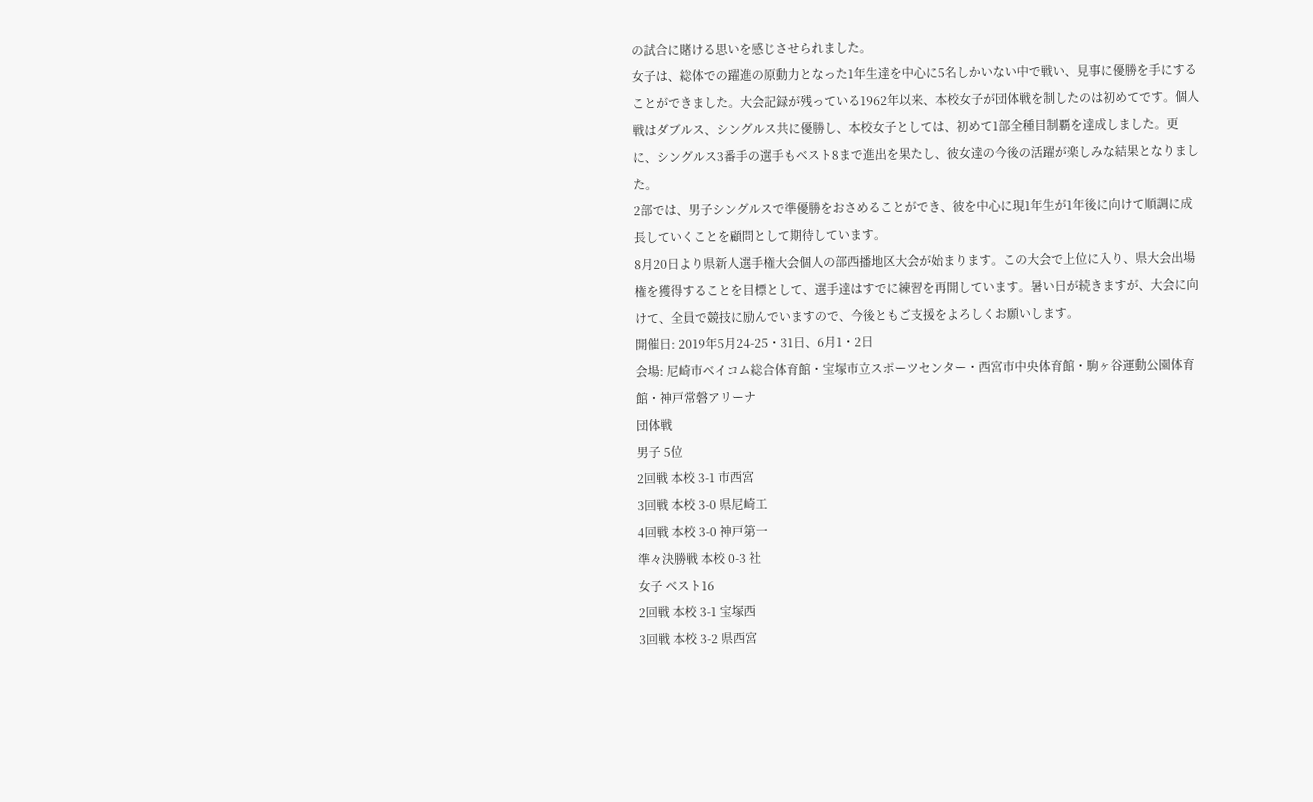の試合に賭ける思いを感じさせられました。
女子は、総体での躍進の原動力となった1年生達を中心に5名しかいない中で戦い、見事に優勝を手にすることができました。大会記録が残っている1962年以来、本校女子が団体戦を制したのは初めてです。個人戦はダブルス、シングルス共に優勝し、本校女子としては、初めて1部全種目制覇を達成しました。更に、シングルス3番手の選手もベスト8まで進出を果たし、彼女達の今後の活躍が楽しみな結果となりました。
2部では、男子シングルスで準優勝をおさめることができ、彼を中心に現1年生が1年後に向けて順調に成長していくことを顧問として期待しています。
8月20日より県新人選手権大会個人の部西播地区大会が始まります。この大会で上位に入り、県大会出場権を獲得することを目標として、選手達はすでに練習を再開しています。暑い日が続きますが、大会に向けて、全員で競技に励んでいますので、今後ともご支援をよろしくお願いします。
開催日: 2019年5月24-25・31日、6月1・2日
会場: 尼崎市ベイコム総合体育館・宝塚市立スポーツセンター・西宮市中央体育館・駒ヶ谷運動公園体育館・神戸常磐アリーナ
団体戦
男子 5位
2回戦 本校 3-1 市西宮
3回戦 本校 3-0 県尼崎工
4回戦 本校 3-0 神戸第一
準々決勝戦 本校 0-3 社
女子 ベスト16
2回戦 本校 3-1 宝塚西
3回戦 本校 3-2 県西宮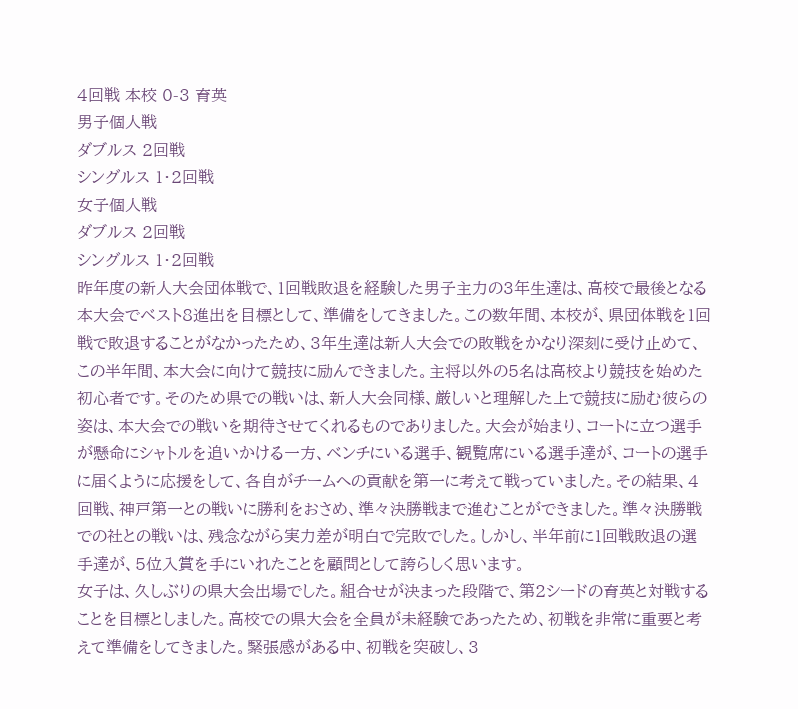4回戦 本校 0-3 育英
男子個人戦
ダブルス 2回戦
シングルス 1・2回戦
女子個人戦
ダブルス 2回戦
シングルス 1・2回戦
昨年度の新人大会団体戦で、1回戦敗退を経験した男子主力の3年生達は、高校で最後となる本大会でベスト8進出を目標として、準備をしてきました。この数年間、本校が、県団体戦を1回戦で敗退することがなかったため、3年生達は新人大会での敗戦をかなり深刻に受け止めて、この半年間、本大会に向けて競技に励んできました。主将以外の5名は高校より競技を始めた初心者です。そのため県での戦いは、新人大会同様、厳しいと理解した上で競技に励む彼らの姿は、本大会での戦いを期待させてくれるものでありました。大会が始まり、コートに立つ選手が懸命にシャトルを追いかける一方、ベンチにいる選手、観覧席にいる選手達が、コートの選手に届くように応援をして、各自がチームへの貢献を第一に考えて戦っていました。その結果、4回戦、神戸第一との戦いに勝利をおさめ、準々決勝戦まで進むことができました。準々決勝戦での社との戦いは、残念ながら実力差が明白で完敗でした。しかし、半年前に1回戦敗退の選手達が、5位入賞を手にいれたことを顧問として誇らしく思います。
女子は、久しぶりの県大会出場でした。組合せが決まった段階で、第2シードの育英と対戦することを目標としました。高校での県大会を全員が未経験であったため、初戦を非常に重要と考えて準備をしてきました。緊張感がある中、初戦を突破し、3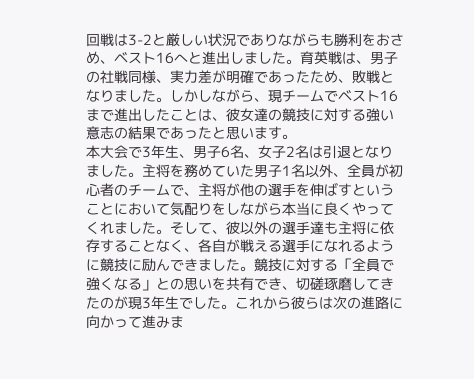回戦は3-2と厳しい状況でありながらも勝利をおさめ、ベスト16へと進出しました。育英戦は、男子の社戦同様、実力差が明確であったため、敗戦となりました。しかしながら、現チームでベスト16まで進出したことは、彼女達の競技に対する強い意志の結果であったと思います。
本大会で3年生、男子6名、女子2名は引退となりました。主将を務めていた男子1名以外、全員が初心者のチームで、主将が他の選手を伸ばすということにおいて気配りをしながら本当に良くやってくれました。そして、彼以外の選手達も主将に依存することなく、各自が戦える選手になれるように競技に励んできました。競技に対する「全員で強くなる」との思いを共有でき、切磋琢磨してきたのが現3年生でした。これから彼らは次の進路に向かって進みま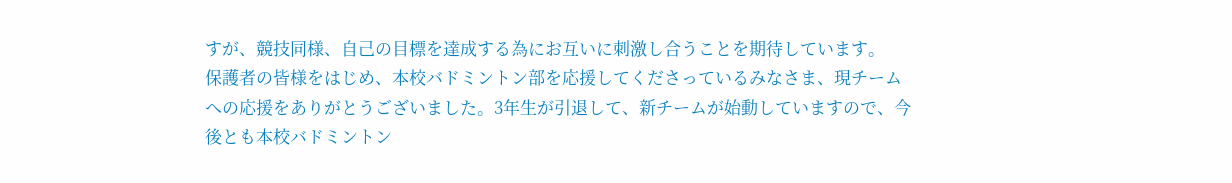すが、競技同様、自己の目標を達成する為にお互いに刺激し合うことを期待しています。
保護者の皆様をはじめ、本校バドミントン部を応援してくださっているみなさま、現チームへの応援をありがとうございました。3年生が引退して、新チームが始動していますので、今後とも本校バドミントン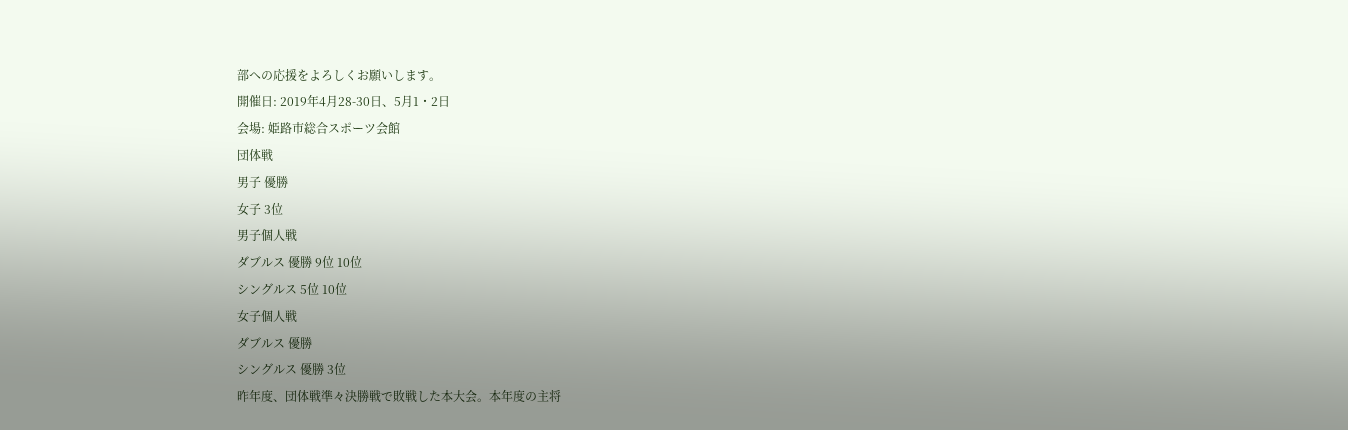部への応援をよろしくお願いします。
開催日: 2019年4月28-30日、5月1・2日
会場: 姫路市総合スポーツ会館
団体戦
男子 優勝
女子 3位
男子個人戦
ダブルス 優勝 9位 10位
シングルス 5位 10位
女子個人戦
ダブルス 優勝
シングルス 優勝 3位
昨年度、団体戦準々決勝戦で敗戦した本大会。本年度の主将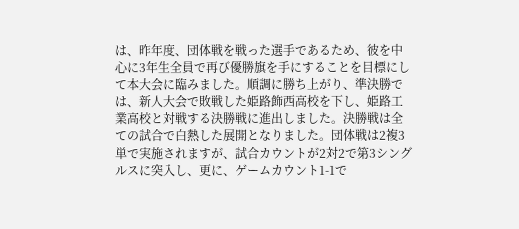は、昨年度、団体戦を戦った選手であるため、彼を中心に3年生全員で再び優勝旗を手にすることを目標にして本大会に臨みました。順調に勝ち上がり、準決勝では、新人大会で敗戦した姫路飾西高校を下し、姫路工業高校と対戦する決勝戦に進出しました。決勝戦は全ての試合で白熱した展開となりました。団体戦は2複3単で実施されますが、試合カウントが2対2で第3シングルスに突入し、更に、ゲームカウント1-1で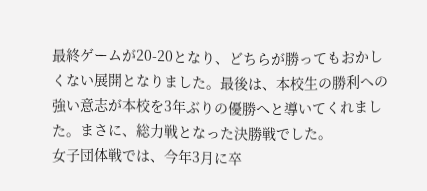最終ゲームが20-20となり、どちらが勝ってもおかしくない展開となりました。最後は、本校生の勝利への強い意志が本校を3年ぶりの優勝へと導いてくれました。まさに、総力戦となった決勝戦でした。
女子団体戦では、今年3月に卒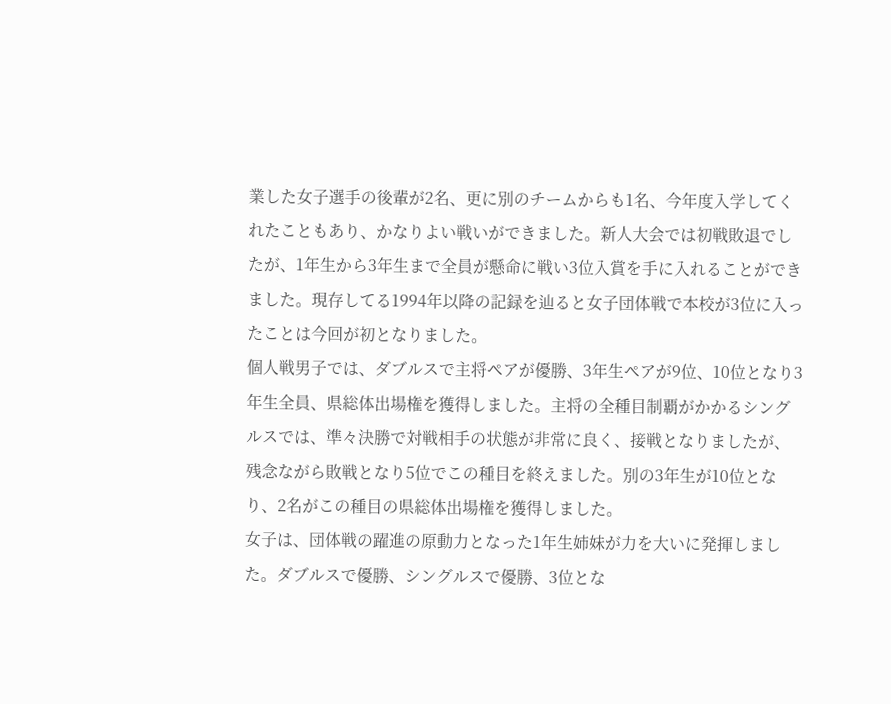業した女子選手の後輩が2名、更に別のチームからも1名、今年度入学してくれたこともあり、かなりよい戦いができました。新人大会では初戦敗退でしたが、1年生から3年生まで全員が懸命に戦い3位入賞を手に入れることができました。現存してる1994年以降の記録を辿ると女子団体戦で本校が3位に入ったことは今回が初となりました。
個人戦男子では、ダブルスで主将ペアが優勝、3年生ペアが9位、10位となり3年生全員、県総体出場権を獲得しました。主将の全種目制覇がかかるシングルスでは、準々決勝で対戦相手の状態が非常に良く、接戦となりましたが、残念ながら敗戦となり5位でこの種目を終えました。別の3年生が10位となり、2名がこの種目の県総体出場権を獲得しました。
女子は、団体戦の躍進の原動力となった1年生姉妹が力を大いに発揮しました。ダブルスで優勝、シングルスで優勝、3位とな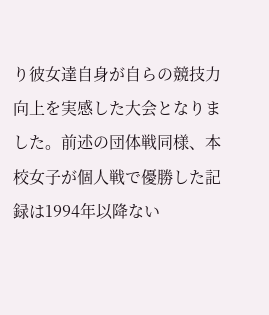り彼女達自身が自らの競技力向上を実感した大会となりました。前述の団体戦同様、本校女子が個人戦で優勝した記録は1994年以降ない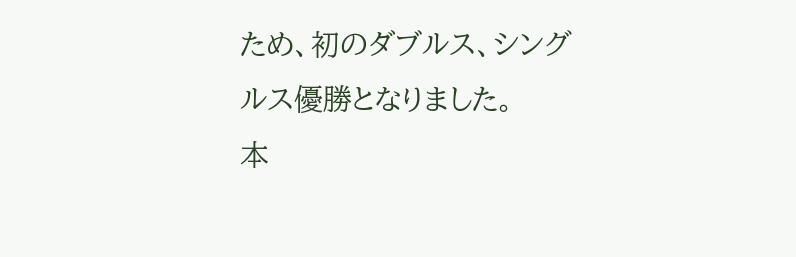ため、初のダブルス、シングルス優勝となりました。
本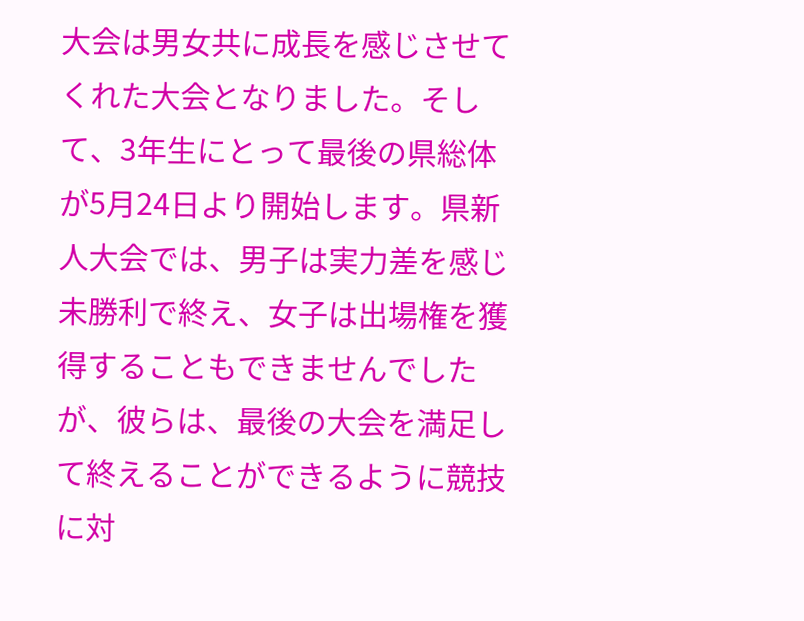大会は男女共に成長を感じさせてくれた大会となりました。そして、3年生にとって最後の県総体が5月24日より開始します。県新人大会では、男子は実力差を感じ未勝利で終え、女子は出場権を獲得することもできませんでしたが、彼らは、最後の大会を満足して終えることができるように競技に対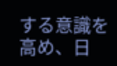する意識を高め、日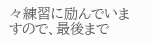々練習に励んでいますので、最後まで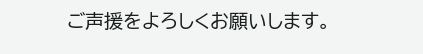ご声援をよろしくお願いします。